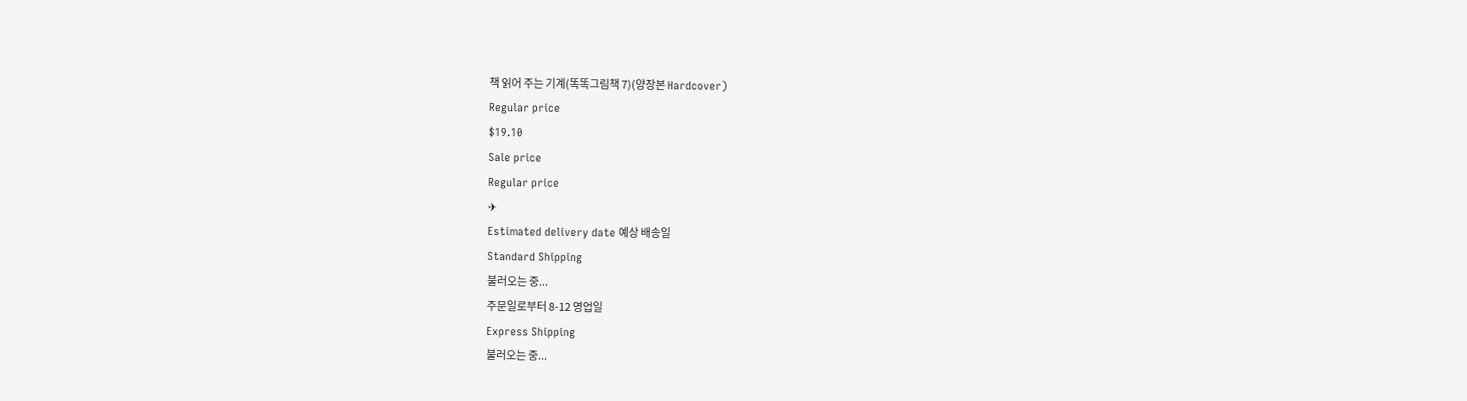책 읽어 주는 기계(똑똑그림책 7)(양장본 Hardcover)
Regular price
$19.10
Sale price
Regular price
✈
Estimated delivery date 예상 배송일
Standard Shipping
불러오는 중...
주문일로부터 8-12 영업일
Express Shipping
불러오는 중...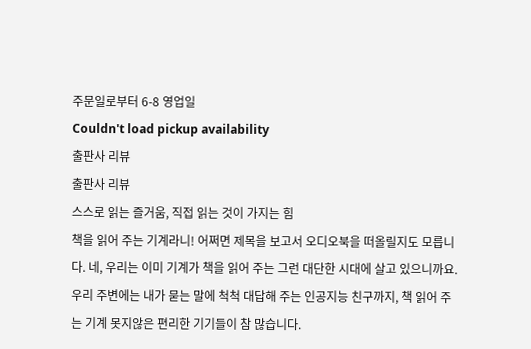주문일로부터 6-8 영업일
Couldn't load pickup availability
출판사 리뷰
출판사 리뷰
스스로 읽는 즐거움, 직접 읽는 것이 가지는 힘
책을 읽어 주는 기계라니! 어쩌면 제목을 보고서 오디오북을 떠올릴지도 모릅니다. 네, 우리는 이미 기계가 책을 읽어 주는 그런 대단한 시대에 살고 있으니까요.
우리 주변에는 내가 묻는 말에 척척 대답해 주는 인공지능 친구까지, 책 읽어 주는 기계 못지않은 편리한 기기들이 참 많습니다.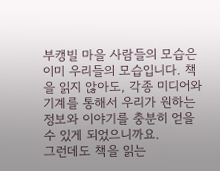부캥빌 마을 사람들의 모습은 이미 우리들의 모습입니다. 책을 읽지 않아도, 각종 미디어와 기계를 통해서 우리가 원하는 정보와 이야기를 충분히 얻을 수 있게 되었으니까요.
그런데도 책을 읽는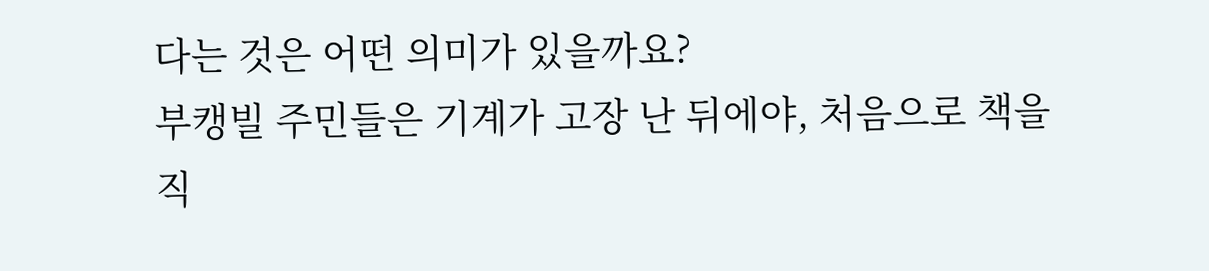다는 것은 어떤 의미가 있을까요?
부캥빌 주민들은 기계가 고장 난 뒤에야, 처음으로 책을 직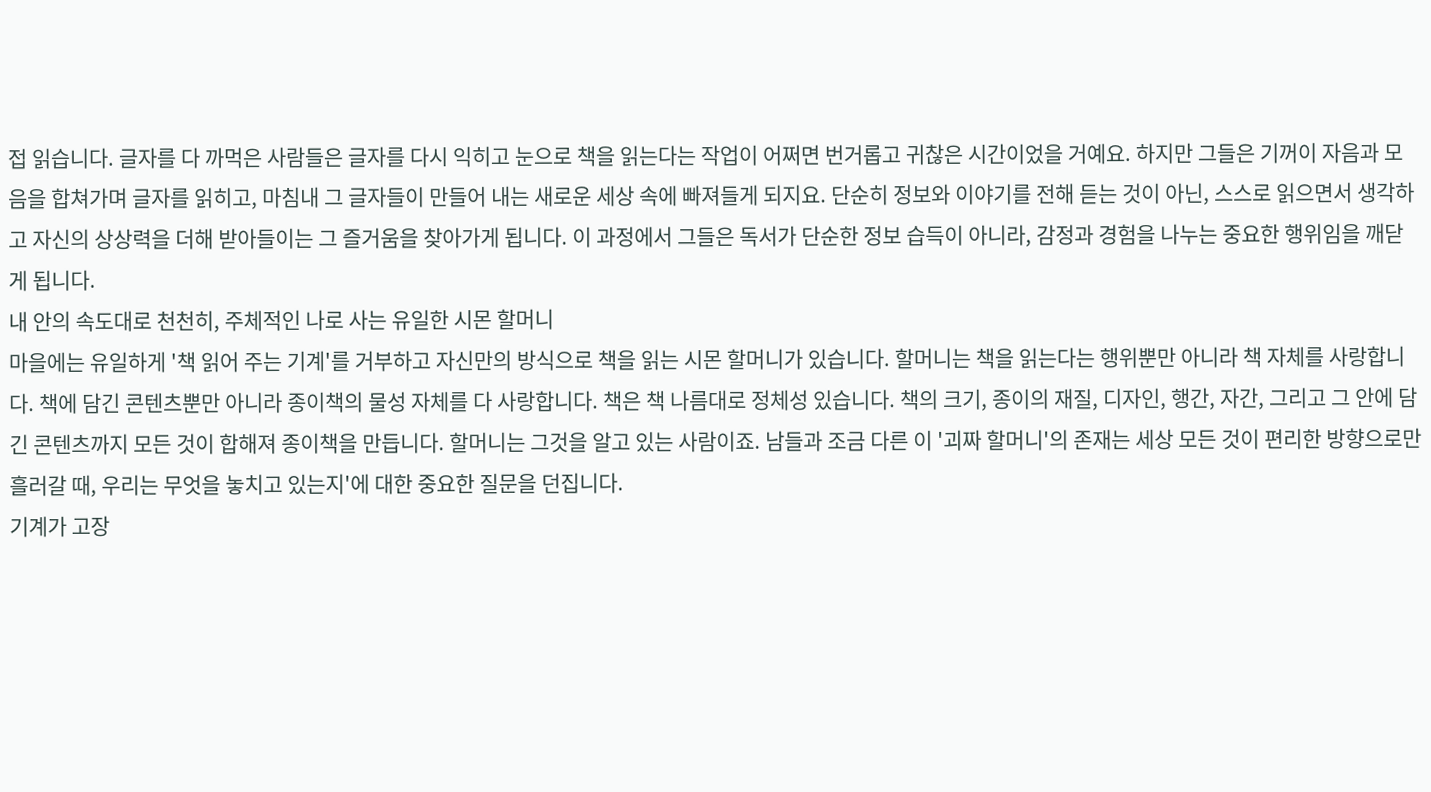접 읽습니다. 글자를 다 까먹은 사람들은 글자를 다시 익히고 눈으로 책을 읽는다는 작업이 어쩌면 번거롭고 귀찮은 시간이었을 거예요. 하지만 그들은 기꺼이 자음과 모음을 합쳐가며 글자를 읽히고, 마침내 그 글자들이 만들어 내는 새로운 세상 속에 빠져들게 되지요. 단순히 정보와 이야기를 전해 듣는 것이 아닌, 스스로 읽으면서 생각하고 자신의 상상력을 더해 받아들이는 그 즐거움을 찾아가게 됩니다. 이 과정에서 그들은 독서가 단순한 정보 습득이 아니라, 감정과 경험을 나누는 중요한 행위임을 깨닫게 됩니다.
내 안의 속도대로 천천히, 주체적인 나로 사는 유일한 시몬 할머니
마을에는 유일하게 '책 읽어 주는 기계'를 거부하고 자신만의 방식으로 책을 읽는 시몬 할머니가 있습니다. 할머니는 책을 읽는다는 행위뿐만 아니라 책 자체를 사랑합니다. 책에 담긴 콘텐츠뿐만 아니라 종이책의 물성 자체를 다 사랑합니다. 책은 책 나름대로 정체성 있습니다. 책의 크기, 종이의 재질, 디자인, 행간, 자간, 그리고 그 안에 담긴 콘텐츠까지 모든 것이 합해져 종이책을 만듭니다. 할머니는 그것을 알고 있는 사람이죠. 남들과 조금 다른 이 '괴짜 할머니'의 존재는 세상 모든 것이 편리한 방향으로만 흘러갈 때, 우리는 무엇을 놓치고 있는지'에 대한 중요한 질문을 던집니다.
기계가 고장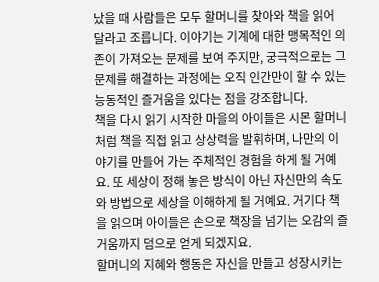났을 때 사람들은 모두 할머니를 찾아와 책을 읽어 달라고 조릅니다. 이야기는 기계에 대한 맹목적인 의존이 가져오는 문제를 보여 주지만, 궁극적으로는 그 문제를 해결하는 과정에는 오직 인간만이 할 수 있는 능동적인 즐거움을 있다는 점을 강조합니다.
책을 다시 읽기 시작한 마을의 아이들은 시몬 할머니처럼 책을 직접 읽고 상상력을 발휘하며, 나만의 이야기를 만들어 가는 주체적인 경험을 하게 될 거예요. 또 세상이 정해 놓은 방식이 아닌 자신만의 속도와 방법으로 세상을 이해하게 될 거예요. 거기다 책을 읽으며 아이들은 손으로 책장을 넘기는 오감의 즐거움까지 덤으로 얻게 되겠지요.
할머니의 지혜와 행동은 자신을 만들고 성장시키는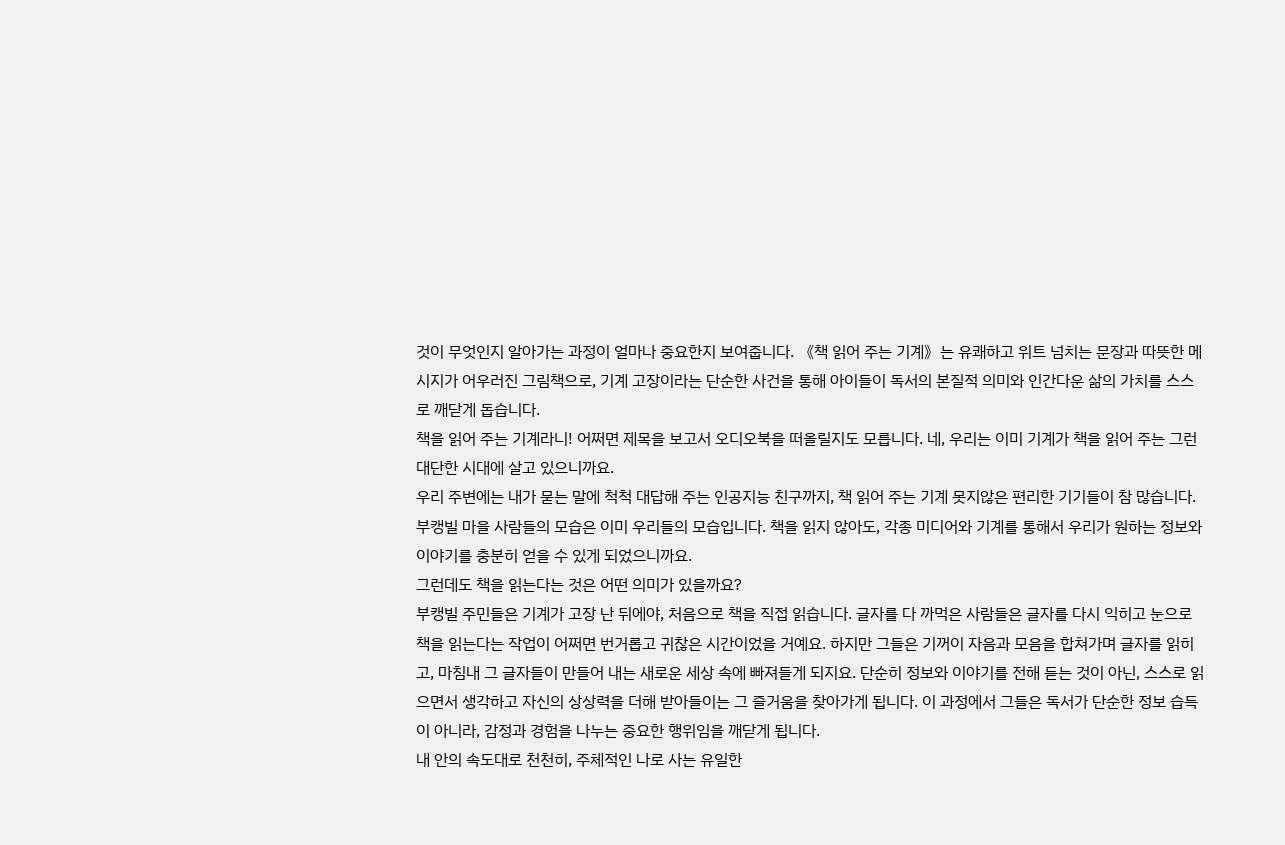것이 무엇인지 알아가는 과정이 얼마나 중요한지 보여줍니다. 《책 읽어 주는 기계》는 유쾌하고 위트 넘치는 문장과 따뜻한 메시지가 어우러진 그림책으로, 기계 고장이라는 단순한 사건을 통해 아이들이 독서의 본질적 의미와 인간다운 삶의 가치를 스스로 깨닫게 돕습니다.
책을 읽어 주는 기계라니! 어쩌면 제목을 보고서 오디오북을 떠올릴지도 모릅니다. 네, 우리는 이미 기계가 책을 읽어 주는 그런 대단한 시대에 살고 있으니까요.
우리 주변에는 내가 묻는 말에 척척 대답해 주는 인공지능 친구까지, 책 읽어 주는 기계 못지않은 편리한 기기들이 참 많습니다. 부캥빌 마을 사람들의 모습은 이미 우리들의 모습입니다. 책을 읽지 않아도, 각종 미디어와 기계를 통해서 우리가 원하는 정보와 이야기를 충분히 얻을 수 있게 되었으니까요.
그런데도 책을 읽는다는 것은 어떤 의미가 있을까요?
부캥빌 주민들은 기계가 고장 난 뒤에야, 처음으로 책을 직접 읽습니다. 글자를 다 까먹은 사람들은 글자를 다시 익히고 눈으로 책을 읽는다는 작업이 어쩌면 번거롭고 귀찮은 시간이었을 거예요. 하지만 그들은 기꺼이 자음과 모음을 합쳐가며 글자를 읽히고, 마침내 그 글자들이 만들어 내는 새로운 세상 속에 빠져들게 되지요. 단순히 정보와 이야기를 전해 듣는 것이 아닌, 스스로 읽으면서 생각하고 자신의 상상력을 더해 받아들이는 그 즐거움을 찾아가게 됩니다. 이 과정에서 그들은 독서가 단순한 정보 습득이 아니라, 감정과 경험을 나누는 중요한 행위임을 깨닫게 됩니다.
내 안의 속도대로 천천히, 주체적인 나로 사는 유일한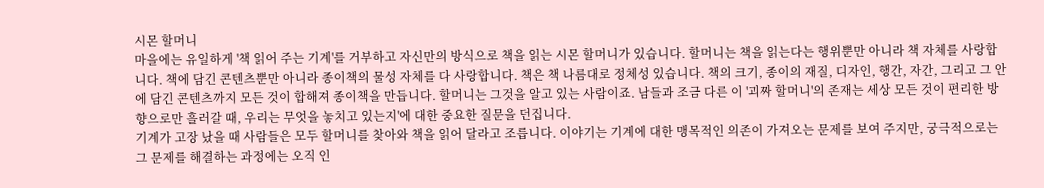시몬 할머니
마을에는 유일하게 '책 읽어 주는 기계'를 거부하고 자신만의 방식으로 책을 읽는 시몬 할머니가 있습니다. 할머니는 책을 읽는다는 행위뿐만 아니라 책 자체를 사랑합니다. 책에 담긴 콘텐츠뿐만 아니라 종이책의 물성 자체를 다 사랑합니다. 책은 책 나름대로 정체성 있습니다. 책의 크기, 종이의 재질, 디자인, 행간, 자간, 그리고 그 안에 담긴 콘텐츠까지 모든 것이 합해져 종이책을 만듭니다. 할머니는 그것을 알고 있는 사람이죠. 남들과 조금 다른 이 '괴짜 할머니'의 존재는 세상 모든 것이 편리한 방향으로만 흘러갈 때, 우리는 무엇을 놓치고 있는지'에 대한 중요한 질문을 던집니다.
기계가 고장 났을 때 사람들은 모두 할머니를 찾아와 책을 읽어 달라고 조릅니다. 이야기는 기계에 대한 맹목적인 의존이 가져오는 문제를 보여 주지만, 궁극적으로는 그 문제를 해결하는 과정에는 오직 인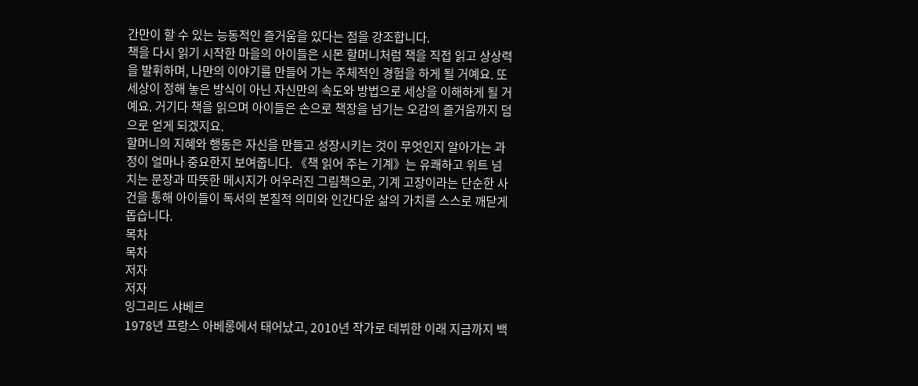간만이 할 수 있는 능동적인 즐거움을 있다는 점을 강조합니다.
책을 다시 읽기 시작한 마을의 아이들은 시몬 할머니처럼 책을 직접 읽고 상상력을 발휘하며, 나만의 이야기를 만들어 가는 주체적인 경험을 하게 될 거예요. 또 세상이 정해 놓은 방식이 아닌 자신만의 속도와 방법으로 세상을 이해하게 될 거예요. 거기다 책을 읽으며 아이들은 손으로 책장을 넘기는 오감의 즐거움까지 덤으로 얻게 되겠지요.
할머니의 지혜와 행동은 자신을 만들고 성장시키는 것이 무엇인지 알아가는 과정이 얼마나 중요한지 보여줍니다. 《책 읽어 주는 기계》는 유쾌하고 위트 넘치는 문장과 따뜻한 메시지가 어우러진 그림책으로, 기계 고장이라는 단순한 사건을 통해 아이들이 독서의 본질적 의미와 인간다운 삶의 가치를 스스로 깨닫게 돕습니다.
목차
목차
저자
저자
잉그리드 샤베르
1978년 프랑스 아베롱에서 태어났고, 2010년 작가로 데뷔한 이래 지금까지 백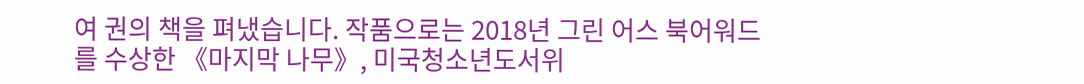여 권의 책을 펴냈습니다. 작품으로는 2018년 그린 어스 북어워드를 수상한 《마지막 나무》, 미국청소년도서위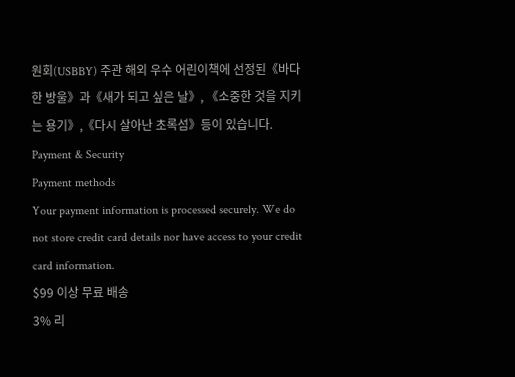원회(USBBY) 주관 해외 우수 어린이책에 선정된《바다 한 방울》과《새가 되고 싶은 날》, 《소중한 것을 지키는 용기》,《다시 살아난 초록섬》등이 있습니다.
Payment & Security
Payment methods
Your payment information is processed securely. We do not store credit card details nor have access to your credit card information.
$99 이상 무료 배송
3% 리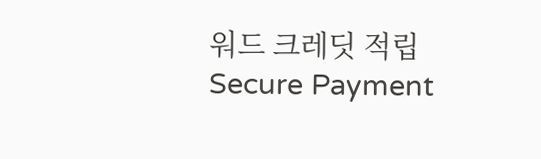워드 크레딧 적립
Secure Payment